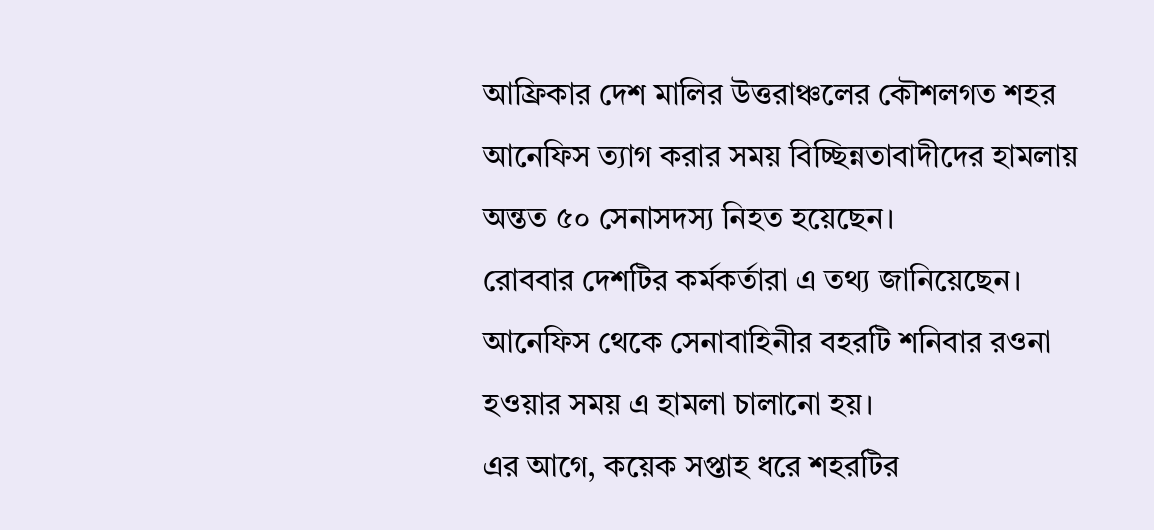আফ্রিকার দেশ মালির উত্তরাঞ্চলের কৌশলগত শহর আনেফিস ত্যাগ করার সময় বিচ্ছিন্নতাবাদীদের হামলায় অন্তত ৫০ সেনাসদস্য নিহত হয়েছেন।
রোববার দেশটির কর্মকর্তারা এ তথ্য জানিয়েছেন।
আনেফিস থেকে সেনাবাহিনীর বহরটি শনিবার রওনা হওয়ার সময় এ হামলা চালানো হয়।
এর আগে, কয়েক সপ্তাহ ধরে শহরটির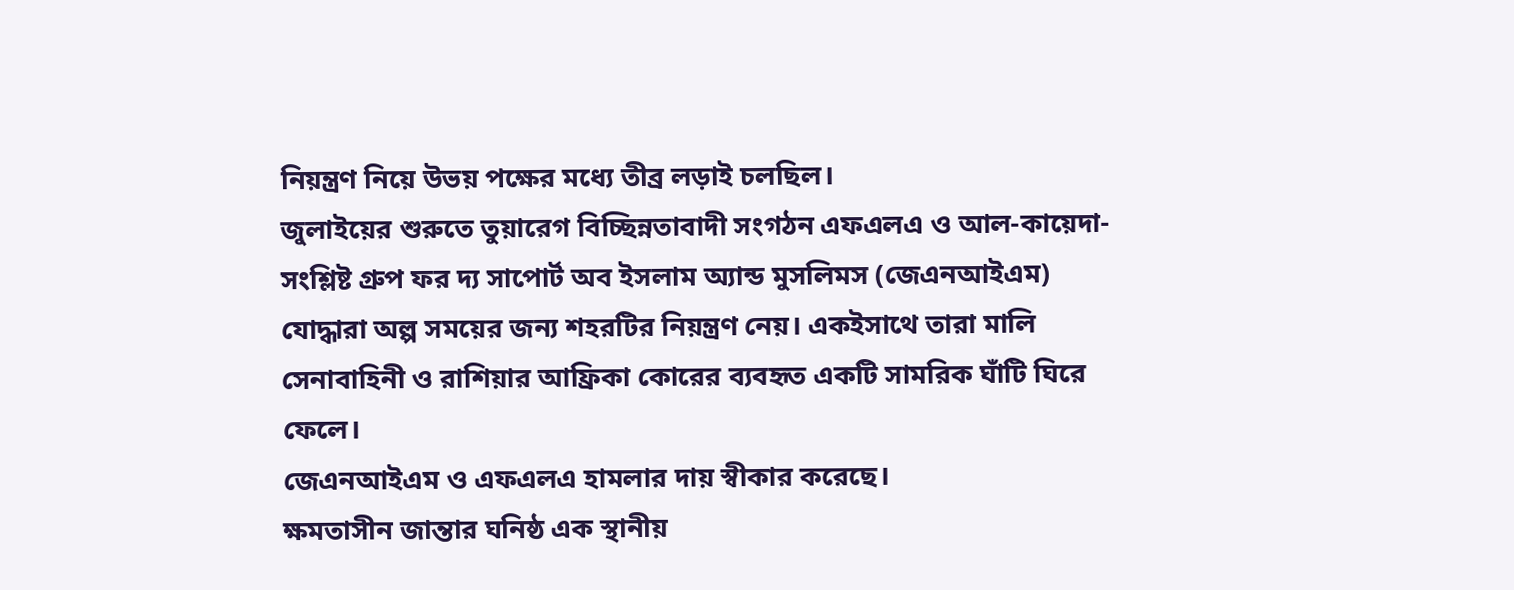নিয়ন্ত্রণ নিয়ে উভয় পক্ষের মধ্যে তীব্র লড়াই চলছিল।
জুলাইয়ের শুরুতে তুয়ারেগ বিচ্ছিন্নতাবাদী সংগঠন এফএলএ ও আল-কায়েদা-সংশ্লিষ্ট গ্রুপ ফর দ্য সাপোর্ট অব ইসলাম অ্যান্ড মুসলিমস (জেএনআইএম) যোদ্ধারা অল্প সময়ের জন্য শহরটির নিয়ন্ত্রণ নেয়। একইসাথে তারা মালি সেনাবাহিনী ও রাশিয়ার আফ্রিকা কোরের ব্যবহৃত একটি সামরিক ঘাঁটি ঘিরে ফেলে।
জেএনআইএম ও এফএলএ হামলার দায় স্বীকার করেছে।
ক্ষমতাসীন জান্তার ঘনিষ্ঠ এক স্থানীয়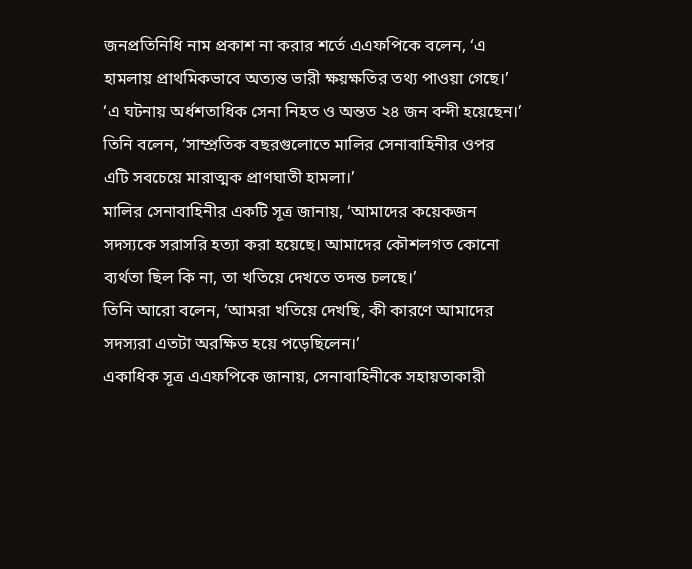জনপ্রতিনিধি নাম প্রকাশ না করার শর্তে এএফপিকে বলেন, ‘এ হামলায় প্রাথমিকভাবে অত্যন্ত ভারী ক্ষয়ক্ষতির তথ্য পাওয়া গেছে।’
‘এ ঘটনায় অর্ধশতাধিক সেনা নিহত ও অন্তত ২৪ জন বন্দী হয়েছেন।’
তিনি বলেন, ‘সাম্প্রতিক বছরগুলোতে মালির সেনাবাহিনীর ওপর এটি সবচেয়ে মারাত্মক প্রাণঘাতী হামলা।’
মালির সেনাবাহিনীর একটি সূত্র জানায়, ‘আমাদের কয়েকজন সদস্যকে সরাসরি হত্যা করা হয়েছে। আমাদের কৌশলগত কোনো ব্যর্থতা ছিল কি না, তা খতিয়ে দেখতে তদন্ত চলছে।’
তিনি আরো বলেন, ‘আমরা খতিয়ে দেখছি, কী কারণে আমাদের সদস্যরা এতটা অরক্ষিত হয়ে পড়েছিলেন।’
একাধিক সূত্র এএফপিকে জানায়, সেনাবাহিনীকে সহায়তাকারী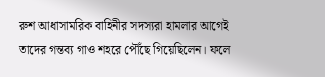রুশ আধাসামরিক বাহিনীর সদস্যরা হামলার আগেই তাদের গন্তব্য গাও শহরে পৌঁছে গিয়েছিলেন। ফলে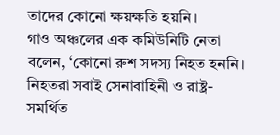তাদের কোনো ক্ষয়ক্ষতি হয়নি।
গাও অঞ্চলের এক কমিউনিটি নেতা বলেন, ‘কোনো রুশ সদস্য নিহত হননি। নিহতরা সবাই সেনাবাহিনী ও রাষ্ট্র-সমর্থিত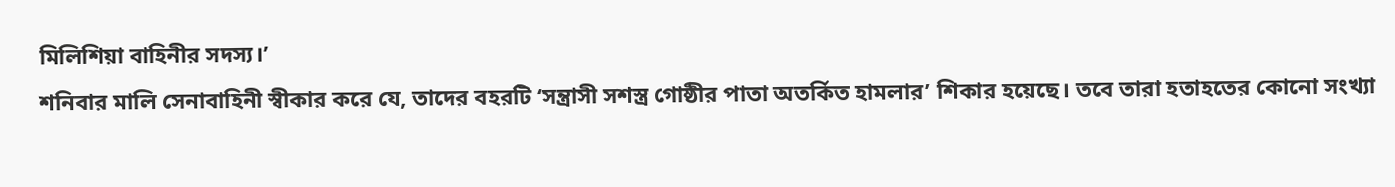মিলিশিয়া বাহিনীর সদস্য।’
শনিবার মালি সেনাবাহিনী স্বীকার করে যে, তাদের বহরটি ‘সন্ত্রাসী সশস্ত্র গোষ্ঠীর পাতা অতর্কিত হামলার’ শিকার হয়েছে। তবে তারা হতাহতের কোনো সংখ্যা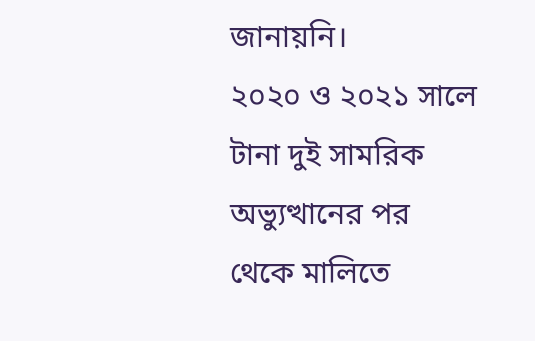জানায়নি।
২০২০ ও ২০২১ সালে টানা দুই সামরিক অভ্যুত্থানের পর থেকে মালিতে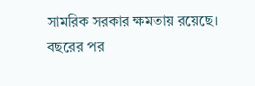সামরিক সরকার ক্ষমতায় রয়েছে।
বছরের পর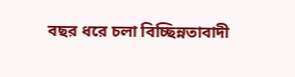বছর ধরে চলা বিচ্ছিন্নতাবাদী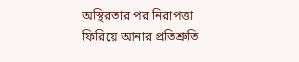অস্থিরতার পর নিরাপত্তা ফিরিয়ে আনার প্রতিশ্রুতি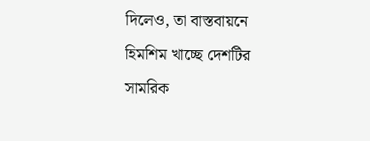দিলেও, তা বাস্তবায়নে হিমশিম খাচ্ছে দেশটির সামরিক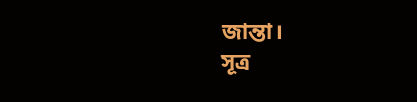জান্তা।
সূত্র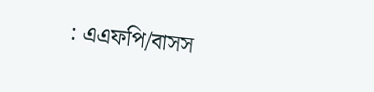: এএফপি/বাসস